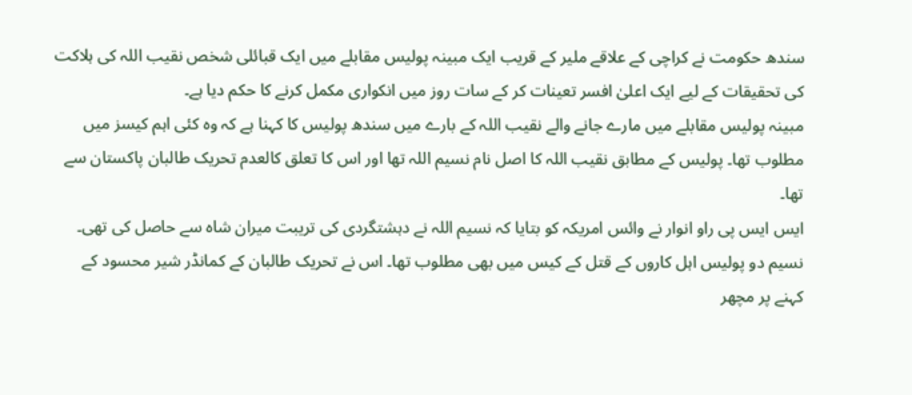سندھ حکومت نے کراچی کے علاقے ملیر کے قریب ایک مبینہ پولیس مقابلے میں ایک قبائلی شخص نقیب اللہ کی ہلاکت کی تحقیقات کے لیے ایک اعلیٰ افسر تعینات کر کے سات روز میں انکواری مکمل کرنے کا حکم دیا ہے۔
مبینہ پولیس مقابلے میں مارے جانے والے نقیب اللہ کے بارے میں سندھ پولیس کا کہنا ہے کہ وہ کئی اہم کیسز میں مطلوب تھا۔ پولیس کے مطابق نقیب اللہ کا اصل نام نسیم اللہ تھا اور اس کا تعلق کالعدم تحریک طالبان پاکستان سے تھا۔
ایس ایس پی راو انوار نے وائس امریکہ کو بتایا کہ نسیم اللہ نے دہشتگردی کی تریبت میران شاہ سے حاصل کی تھی۔ نسیم دو پولیس اہل کاروں کے قتل کے کیس میں بھی مطلوب تھا۔ اس نے تحریک طالبان کے کمانڈر شیر محسود کے کہنے پر مچھر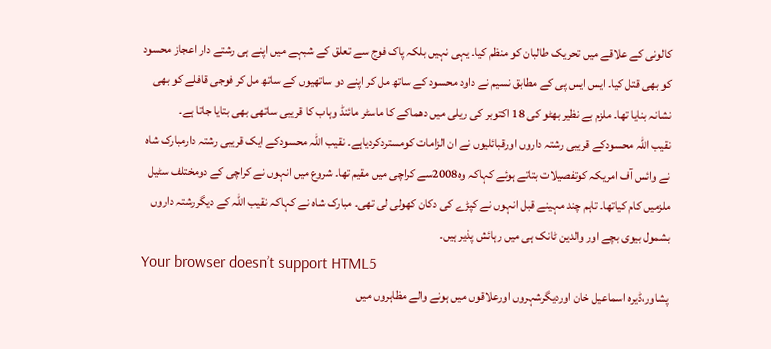کالونی کے علاقے میں تحریک طالبان کو منظم کیا۔ یہی نہیں بلکہ پاک فوج سے تعلق کے شبہے میں اپنے ہی رشتے دار اعجاز محسود کو بھی قتل کیا۔ ایس ایس پی کے مطابق نسیم نے داود محسود کے ساتھ مل کر اپنے دو ساتھیوں کے ساتھ مل کر فوجی قافلے کو بھی نشانہ بنایا تھا۔ ملزم بے نظیر بھٹو کی 18 اکتوبر کی ریلی میں دھماکے کا ماسٹر مائنڈ وہاب کا قریبی ساتھی بھی بتایا جاتا ہے۔
نقیب اللہ محسودکے قریبی رشتہ داروں اورقبائلیوں نے ان الزامات کومستردکردیاہے۔ نقیب اللہ محسودکے ایک قریبی رشتہ دارمبارک شاہ نے وائس آف امریکہ کوتفصیلات بتاتے ہوئے کہاکہ وہ2008سے کراچی میں مقیم تھا۔ شروع میں انہوں نے کراچی کے دومختلف سٹیل ملزمیں کام کیاتھا۔ تاہم چند مہینے قبل انہوں نے کپڑے کی دکان کھولی لی تھی۔ مبارک شاہ نے کہاکہ نقیب اللہ کے دیگررشتہ داروں بشمول بیوی بچے اور والدین ٹانک ہی میں رہائش پذیر ہیں۔
Your browser doesn’t support HTML5
پشاور،ڈیرہ اسماعیل خان اوردیگرشہروں اورعلاقوں میں ہونے والے مظاہروں میں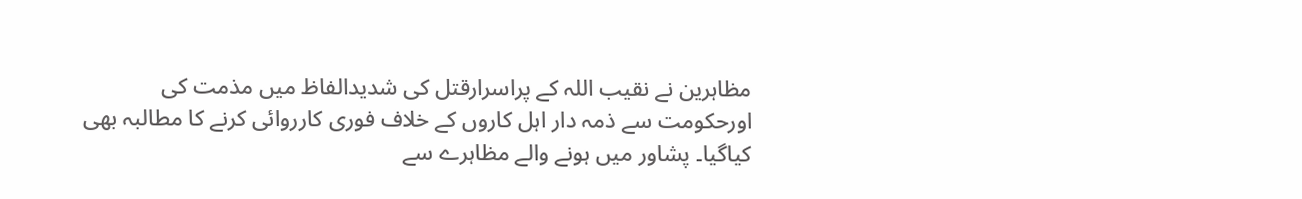مظاہرین نے نقیب اللہ کے پراسرارقتل کی شدیدالفاظ میں مذمت کی اورحکومت سے ذمہ دار اہل کاروں کے خلاف فوری کارروائی کرنے کا مطالبہ بھی کیاگیا۔ پشاور میں ہونے والے مظاہرے سے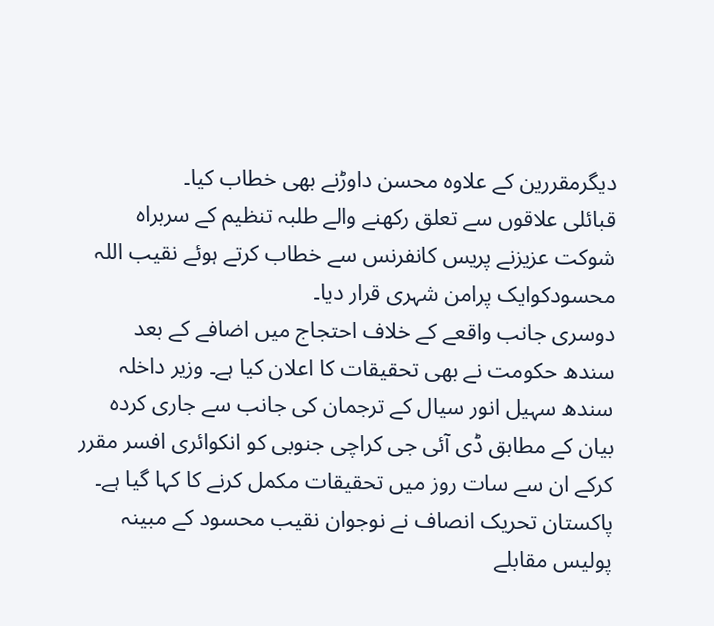دیگرمقررین کے علاوہ محسن داوڑنے بھی خطاب کیا۔
قبائلی علاقوں سے تعلق رکھنے والے طلبہ تنظیم کے سربراہ شوکت عزیزنے پریس کانفرنس سے خطاب کرتے ہوئے نقیب اللہ محسودکوایک پرامن شہری قرار دیا۔
دوسری جانب واقعے کے خلاف احتجاج میں اضافے کے بعد سندھ حکومت نے بھی تحقیقات کا اعلان کیا ہے۔ وزیر داخلہ سندھ سہیل انور سیال کے ترجمان کی جانب سے جاری کردہ بیان کے مطابق ڈی آئی جی کراچی جنوبی کو انکوائری افسر مقرر کرکے ان سے سات روز میں تحقیقات مکمل کرنے کا کہا گیا ہے۔
پاکستان تحریک انصاف نے نوجوان نقیب محسود کے مبینہ پولیس مقابلے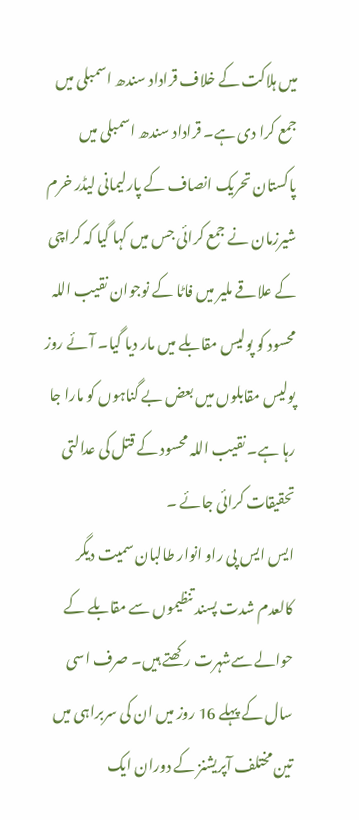میں ہلاکت کے خلاف قراداد سندھ اسمبلی میں جمع کرا دی ہے۔ قراداد سندھ اسمبلی میں پاکستان تحریک انصاف کے پارلیمانی لیڈر خرم شیرزمان نے جمع کرائی جس میں کہا گیا کہ کراچی کے علاقے ملیر میں فاٹا کے نوجوان نقیب اللہ محسود کو پولیس مقابلے میں مار دیا گیا۔ آئے روز پولیس مقابلوں میں بعض بے گناہوں کو مارا جا رہا ہے۔ نقیب اللہ محسود کے قتل کی عدالتی تحقیقات کرائی جائے ۔
ایس ایس پی راو انوار طالبان سمیت دیگر کالعدم شدت پسند تنظیموں سے مقابلے کے حوالے سےشہرت رکھتے ہیں۔ صرف اسی سال کے پہلے 16 روز میں ان کی سربراہی میں تین مختلف آپریشنز کے دوران ایک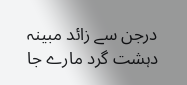درجن سے زائد مبینہ دہشت گرد مارے جا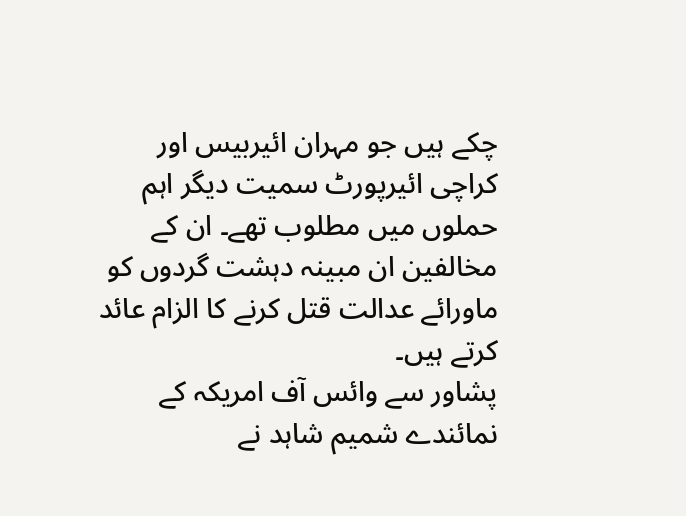چکے ہیں جو مہران ائیربیس اور کراچی ائیرپورٹ سمیت دیگر اہم حملوں میں مطلوب تھے۔ ان کے مخالفین ان مبینہ دہشت گردوں کو ماورائے عدالت قتل کرنے کا الزام عائد کرتے ہیں۔
پشاور سے وائس آف امریکہ کے نمائندے شمیم شاہد نے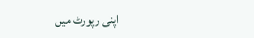اپنی رپورٹ میں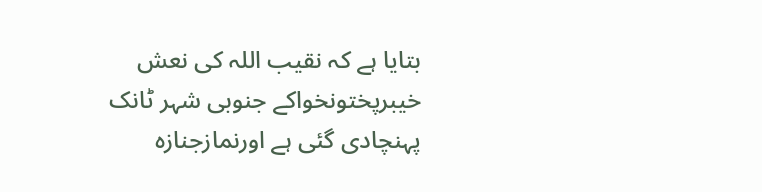بتایا ہے کہ نقیب اللہ کی نعش خیبرپختونخواکے جنوبی شہر ٹانک پہنچادی گئی ہے اورنمازجنازہ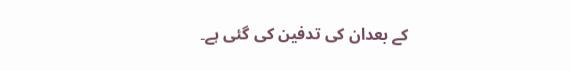کے بعدان کی تدفین کی گئی ہے۔